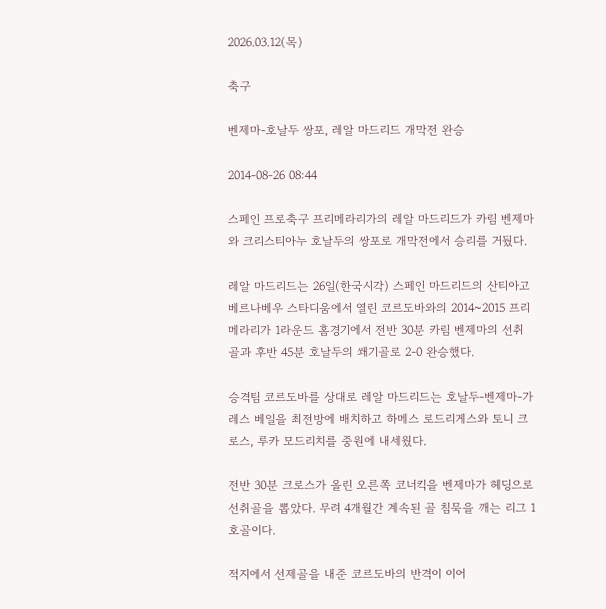2026.03.12(목)

축구

벤제마-호날두 쌍포, 레알 마드리드 개막전 완승

2014-08-26 08:44

스페인 프로축구 프리메라리가의 레알 마드리드가 카림 벤제마와 크리스티아누 호날두의 쌍포로 개막전에서 승리를 거뒀다.

레알 마드리드는 26일(한국시각) 스페인 마드리드의 산티아고 베르나베우 스타디움에서 열린 코르도바와의 2014~2015 프리메라리가 1라운드 홈경기에서 전반 30분 카림 벤제마의 선취골과 후반 45분 호날두의 쐐기골로 2-0 완승했다.

승격팀 코르도바를 상대로 레알 마드리드는 호날두-벤제마-가레스 베일을 최전방에 배치하고 하메스 로드리게스와 토니 크로스, 루카 모드리치를 중원에 내세웠다.

전반 30분 크로스가 올린 오른쪽 코너킥을 벤제마가 헤딩으로 선취골을 뽑았다. 무려 4개월간 계속된 골 침묵을 깨는 리그 1호골이다.

적지에서 선제골을 내준 코르도바의 반격이 이어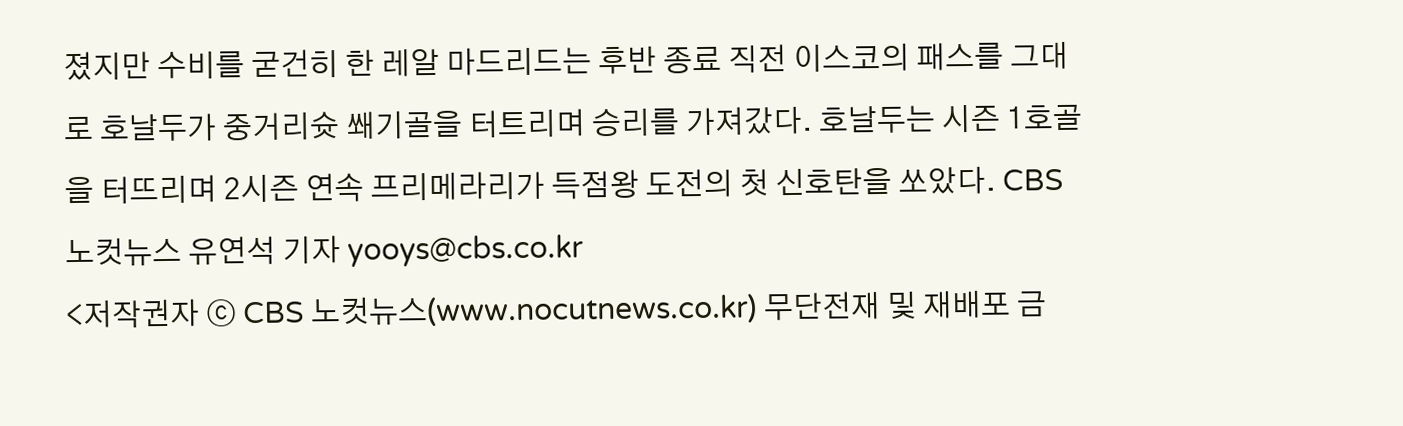졌지만 수비를 굳건히 한 레알 마드리드는 후반 종료 직전 이스코의 패스를 그대로 호날두가 중거리슛 쐐기골을 터트리며 승리를 가져갔다. 호날두는 시즌 1호골을 터뜨리며 2시즌 연속 프리메라리가 득점왕 도전의 첫 신호탄을 쏘았다. CBS노컷뉴스 유연석 기자 yooys@cbs.co.kr
<저작권자 ⓒ CBS 노컷뉴스(www.nocutnews.co.kr) 무단전재 및 재배포 금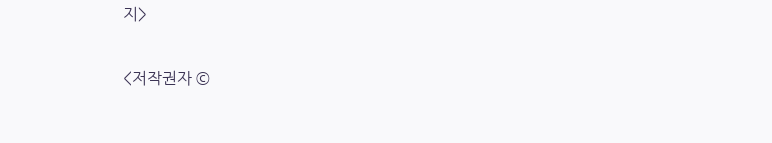지>

<저작권자 ©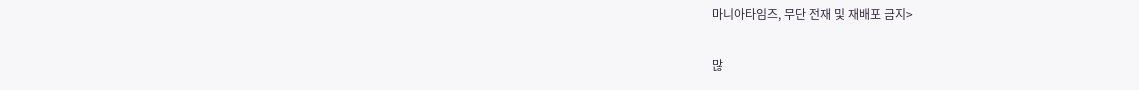마니아타임즈, 무단 전재 및 재배포 금지>

많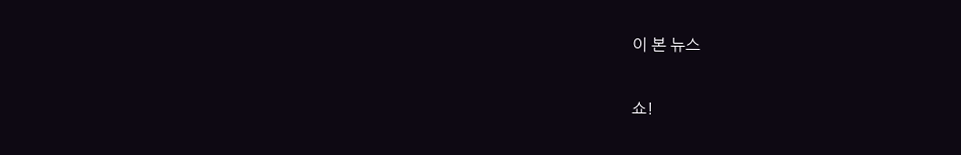이 본 뉴스

쇼!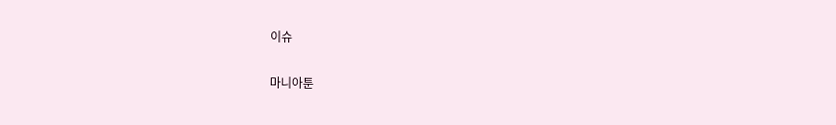이슈

마니아툰